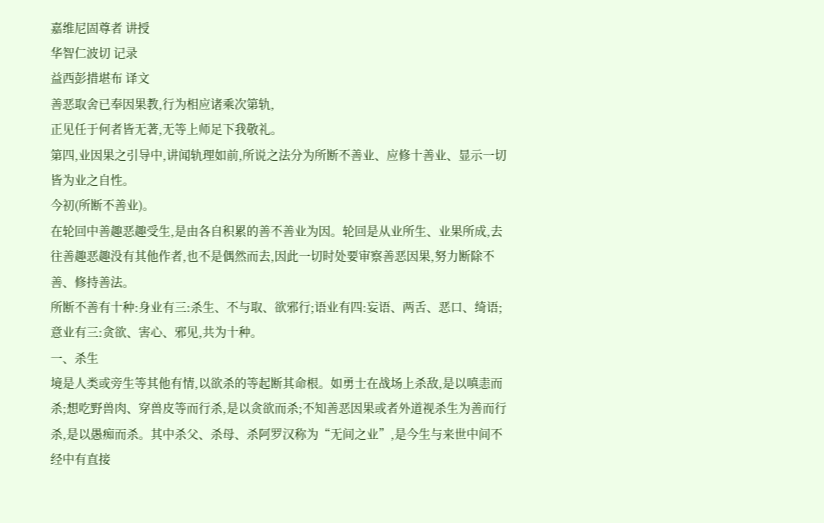嘉维尼固尊者 讲授
华智仁波切 记录
益西彭措堪布 译文
善恶取舍已奉因果教,行为相应诸乘次第轨,
正见任于何者皆无著,无等上师足下我敬礼。
第四,业因果之引导中,讲闻轨理如前,所说之法分为所断不善业、应修十善业、显示一切皆为业之自性。
今初(所断不善业)。
在轮回中善趣恶趣受生,是由各自积累的善不善业为因。轮回是从业所生、业果所成,去往善趣恶趣没有其他作者,也不是偶然而去,因此一切时处要审察善恶因果,努力断除不善、修持善法。
所断不善有十种:身业有三:杀生、不与取、欲邪行;语业有四:妄语、两舌、恶口、绮语;意业有三:贪欲、害心、邪见,共为十种。
一、杀生
境是人类或旁生等其他有情,以欲杀的等起断其命根。如勇士在战场上杀敌,是以嗔恚而杀;想吃野兽肉、穿兽皮等而行杀,是以贪欲而杀;不知善恶因果或者外道视杀生为善而行杀,是以愚痴而杀。其中杀父、杀母、杀阿罗汉称为“无间之业”,是今生与来世中间不经中有直接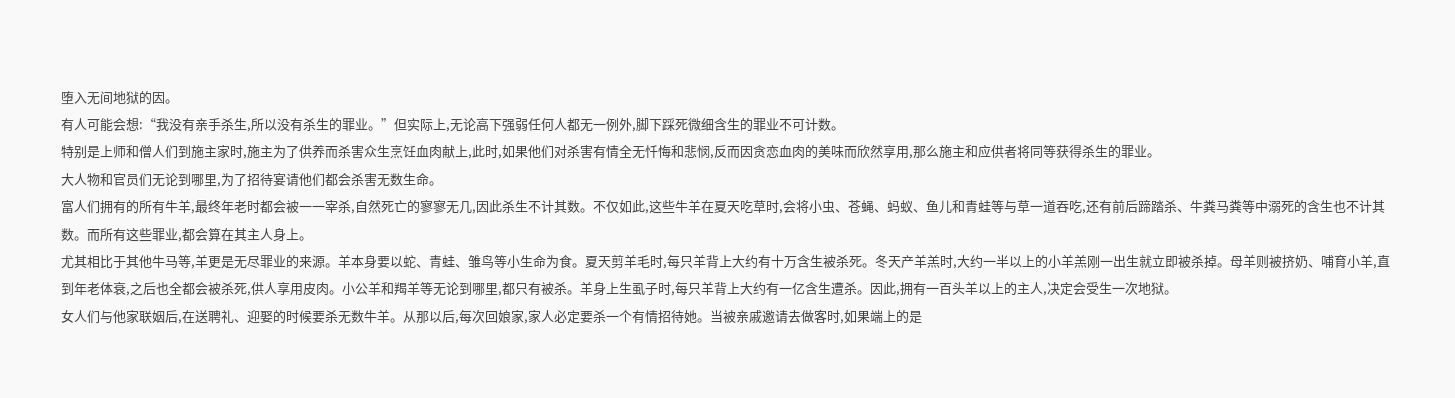堕入无间地狱的因。
有人可能会想:“我没有亲手杀生,所以没有杀生的罪业。”但实际上,无论高下强弱任何人都无一例外,脚下踩死微细含生的罪业不可计数。
特别是上师和僧人们到施主家时,施主为了供养而杀害众生烹饪血肉献上,此时,如果他们对杀害有情全无忏悔和悲悯,反而因贪恋血肉的美味而欣然享用,那么施主和应供者将同等获得杀生的罪业。
大人物和官员们无论到哪里,为了招待宴请他们都会杀害无数生命。
富人们拥有的所有牛羊,最终年老时都会被一一宰杀,自然死亡的寥寥无几,因此杀生不计其数。不仅如此,这些牛羊在夏天吃草时,会将小虫、苍蝇、蚂蚁、鱼儿和青蛙等与草一道吞吃,还有前后蹄踏杀、牛粪马粪等中溺死的含生也不计其数。而所有这些罪业,都会算在其主人身上。
尤其相比于其他牛马等,羊更是无尽罪业的来源。羊本身要以蛇、青蛙、雏鸟等小生命为食。夏天剪羊毛时,每只羊背上大约有十万含生被杀死。冬天产羊羔时,大约一半以上的小羊羔刚一出生就立即被杀掉。母羊则被挤奶、哺育小羊,直到年老体衰,之后也全都会被杀死,供人享用皮肉。小公羊和羯羊等无论到哪里,都只有被杀。羊身上生虱子时,每只羊背上大约有一亿含生遭杀。因此,拥有一百头羊以上的主人,决定会受生一次地狱。
女人们与他家联姻后,在送聘礼、迎娶的时候要杀无数牛羊。从那以后,每次回娘家,家人必定要杀一个有情招待她。当被亲戚邀请去做客时,如果端上的是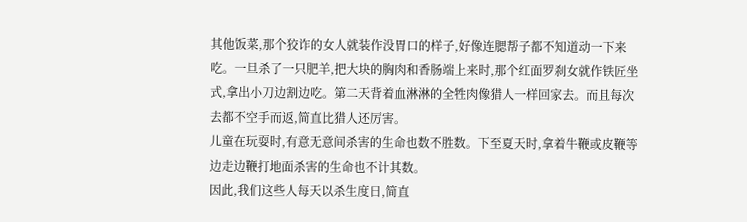其他饭菜,那个狡诈的女人就装作没胃口的样子,好像连腮帮子都不知道动一下来吃。一旦杀了一只肥羊,把大块的胸肉和香肠端上来时,那个红面罗刹女就作铁匠坐式,拿出小刀边割边吃。第二天背着血淋淋的全牲肉像猎人一样回家去。而且每次去都不空手而返,简直比猎人还厉害。
儿童在玩耍时,有意无意间杀害的生命也数不胜数。下至夏天时,拿着牛鞭或皮鞭等边走边鞭打地面杀害的生命也不计其数。
因此,我们这些人每天以杀生度日,简直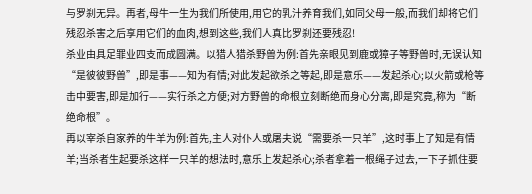与罗刹无异。再者,母牛一生为我们所使用,用它的乳汁养育我们,如同父母一般,而我们却将它们残忍杀害之后享用它们的血肉,想到这些,我们人真比罗刹还要残忍!
杀业由具足罪业四支而成圆满。以猎人猎杀野兽为例:首先亲眼见到鹿或獐子等野兽时,无误认知“是彼彼野兽”,即是事——知为有情;对此发起欲杀之等起,即是意乐——发起杀心;以火箭或枪等击中要害,即是加行——实行杀之方便;对方野兽的命根立刻断绝而身心分离,即是究竟,称为“断绝命根”。
再以宰杀自家养的牛羊为例:首先,主人对仆人或屠夫说“需要杀一只羊”,这时事上了知是有情羊;当杀者生起要杀这样一只羊的想法时,意乐上发起杀心;杀者拿着一根绳子过去,一下子抓住要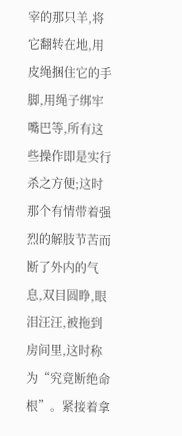宰的那只羊,将它翻转在地,用皮绳捆住它的手脚,用绳子绑牢嘴巴等,所有这些操作即是实行杀之方便;这时那个有情带着强烈的解肢节苦而断了外内的气息,双目圆睁,眼泪汪汪,被拖到房间里,这时称为“究竟断绝命根”。紧接着拿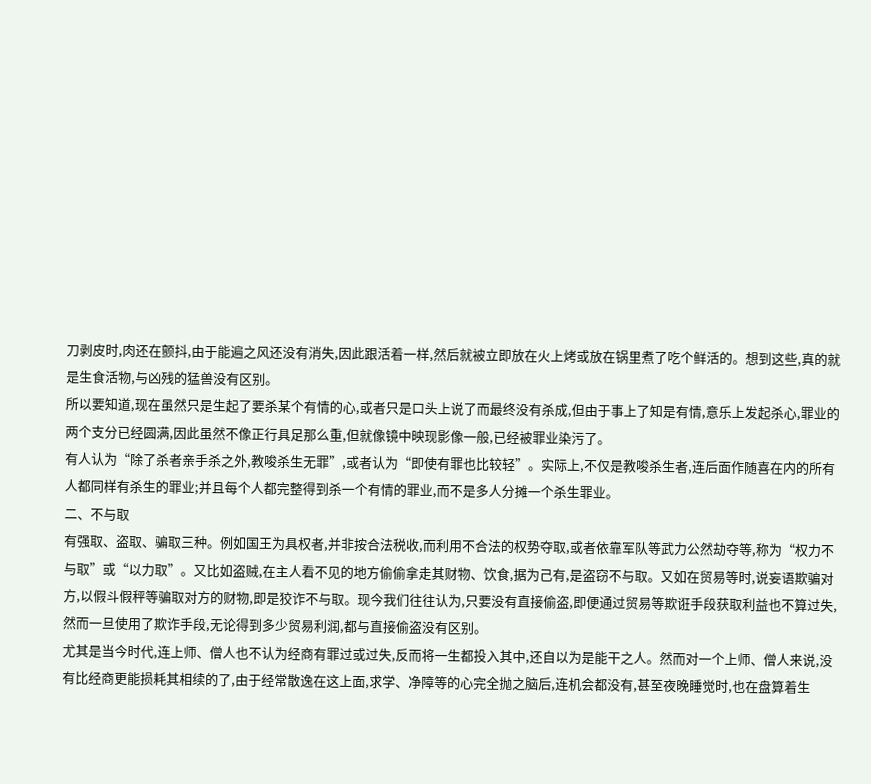刀剥皮时,肉还在颤抖,由于能遍之风还没有消失,因此跟活着一样,然后就被立即放在火上烤或放在锅里煮了吃个鲜活的。想到这些,真的就是生食活物,与凶残的猛兽没有区别。
所以要知道,现在虽然只是生起了要杀某个有情的心,或者只是口头上说了而最终没有杀成,但由于事上了知是有情,意乐上发起杀心,罪业的两个支分已经圆满,因此虽然不像正行具足那么重,但就像镜中映现影像一般,已经被罪业染污了。
有人认为“除了杀者亲手杀之外,教唆杀生无罪”,或者认为“即使有罪也比较轻”。实际上,不仅是教唆杀生者,连后面作随喜在内的所有人都同样有杀生的罪业;并且每个人都完整得到杀一个有情的罪业,而不是多人分摊一个杀生罪业。
二、不与取
有强取、盗取、骗取三种。例如国王为具权者,并非按合法税收,而利用不合法的权势夺取,或者依靠军队等武力公然劫夺等,称为“权力不与取”或“以力取”。又比如盗贼,在主人看不见的地方偷偷拿走其财物、饮食,据为己有,是盗窃不与取。又如在贸易等时,说妄语欺骗对方,以假斗假秤等骗取对方的财物,即是狡诈不与取。现今我们往往认为,只要没有直接偷盗,即便通过贸易等欺诳手段获取利益也不算过失,然而一旦使用了欺诈手段,无论得到多少贸易利润,都与直接偷盗没有区别。
尤其是当今时代,连上师、僧人也不认为经商有罪过或过失,反而将一生都投入其中,还自以为是能干之人。然而对一个上师、僧人来说,没有比经商更能损耗其相续的了,由于经常散逸在这上面,求学、净障等的心完全抛之脑后,连机会都没有,甚至夜晚睡觉时,也在盘算着生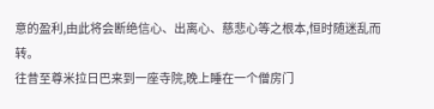意的盈利,由此将会断绝信心、出离心、慈悲心等之根本,恒时随迷乱而转。
往昔至尊米拉日巴来到一座寺院,晚上睡在一个僧房门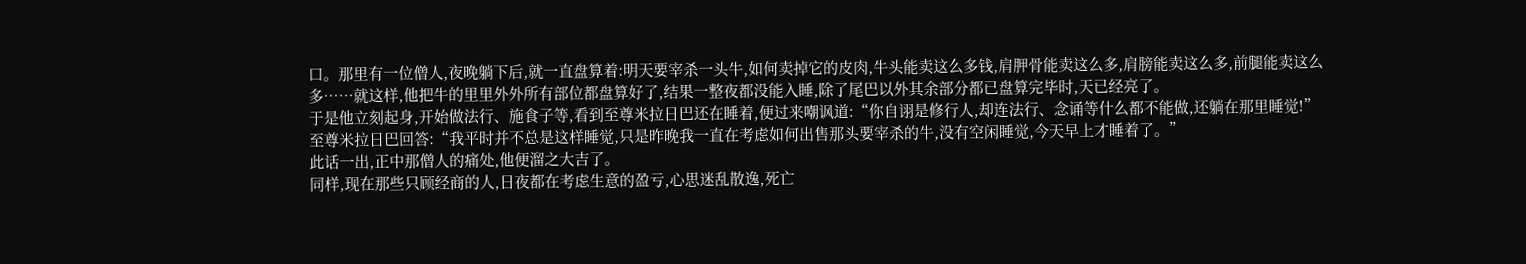口。那里有一位僧人,夜晚躺下后,就一直盘算着:明天要宰杀一头牛,如何卖掉它的皮肉,牛头能卖这么多钱,肩胛骨能卖这么多,肩膀能卖这么多,前腿能卖这么多……就这样,他把牛的里里外外所有部位都盘算好了,结果一整夜都没能入睡,除了尾巴以外其余部分都已盘算完毕时,天已经亮了。
于是他立刻起身,开始做法行、施食子等,看到至尊米拉日巴还在睡着,便过来嘲讽道:“你自诩是修行人,却连法行、念诵等什么都不能做,还躺在那里睡觉!”
至尊米拉日巴回答:“我平时并不总是这样睡觉,只是昨晚我一直在考虑如何出售那头要宰杀的牛,没有空闲睡觉,今天早上才睡着了。”
此话一出,正中那僧人的痛处,他便溜之大吉了。
同样,现在那些只顾经商的人,日夜都在考虑生意的盈亏,心思迷乱散逸,死亡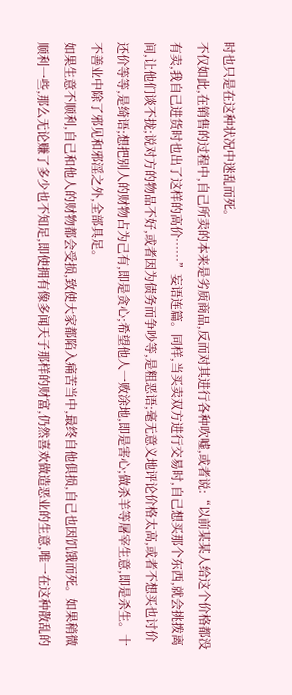时也只是在这种状况中迷乱而死。
不仅如此,在销售的过程中,自己所卖的本来是劣质商品,反而对其进行各种吹嘘,或者说:“以前某某人给这个价格都没有卖,我自己进货时也出了这样的高价……”妄语连篇。同样,当买卖双方进行交易时,自己想买那个东西,就会挑拨离间,让他们谈不拢;说对方的物品不好,或者因为债务而争吵等,是粗恶语;毫无意义地评论价格太高,或者不想买也讨价还价等等,是绮语;想把别人的财物占为己有,即是贪心;希望他人一败涂地,即是害心;做杀羊等屠宰生意,即是杀生。十不善业中除了邪见和邪淫之外,全部具足。
如果生意不顺利,自己和他人的财物都会受损,致使大家都陷入痛苦当中,最终自他俱损,自己也因饥饿而死。如果稍微顺利一些,那么无论赚了多少也不知足,即使拥有像多闻天子那样的财富,仍然喜欢做造恶业的生意,唯一在这种散乱的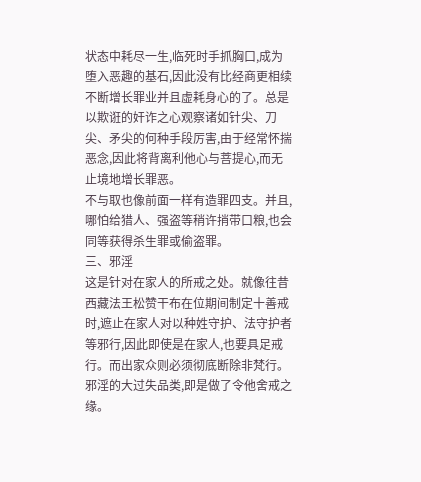状态中耗尽一生,临死时手抓胸口,成为堕入恶趣的基石,因此没有比经商更相续不断增长罪业并且虚耗身心的了。总是以欺诳的奸诈之心观察诸如针尖、刀尖、矛尖的何种手段厉害,由于经常怀揣恶念,因此将背离利他心与菩提心,而无止境地增长罪恶。
不与取也像前面一样有造罪四支。并且,哪怕给猎人、强盗等稍许捎带口粮,也会同等获得杀生罪或偷盗罪。
三、邪淫
这是针对在家人的所戒之处。就像往昔西藏法王松赞干布在位期间制定十善戒时,遮止在家人对以种姓守护、法守护者等邪行,因此即使是在家人,也要具足戒行。而出家众则必须彻底断除非梵行。
邪淫的大过失品类,即是做了令他舍戒之缘。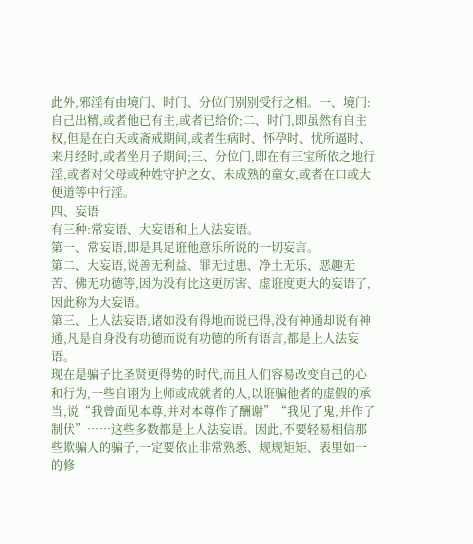此外,邪淫有由境门、时门、分位门别别受行之相。一、境门:自己出精,或者他已有主,或者已给价;二、时门,即虽然有自主权,但是在白天或斋戒期间,或者生病时、怀孕时、忧所逼时、来月经时,或者坐月子期间;三、分位门,即在有三宝所依之地行淫,或者对父母或种姓守护之女、未成熟的童女,或者在口或大便道等中行淫。
四、妄语
有三种:常妄语、大妄语和上人法妄语。
第一、常妄语,即是具足诳他意乐所说的一切妄言。
第二、大妄语,说善无利益、罪无过患、净土无乐、恶趣无苦、佛无功德等,因为没有比这更厉害、虚诳度更大的妄语了,因此称为大妄语。
第三、上人法妄语,诸如没有得地而说已得,没有神通却说有神通,凡是自身没有功德而说有功德的所有语言,都是上人法妄语。
现在是骗子比圣贤更得势的时代,而且人们容易改变自己的心和行为,一些自诩为上师或成就者的人,以诳骗他者的虚假的承当,说“我曾面见本尊,并对本尊作了酬谢”“我见了鬼,并作了制伏”……这些多数都是上人法妄语。因此,不要轻易相信那些欺骗人的骗子,一定要依止非常熟悉、规规矩矩、表里如一的修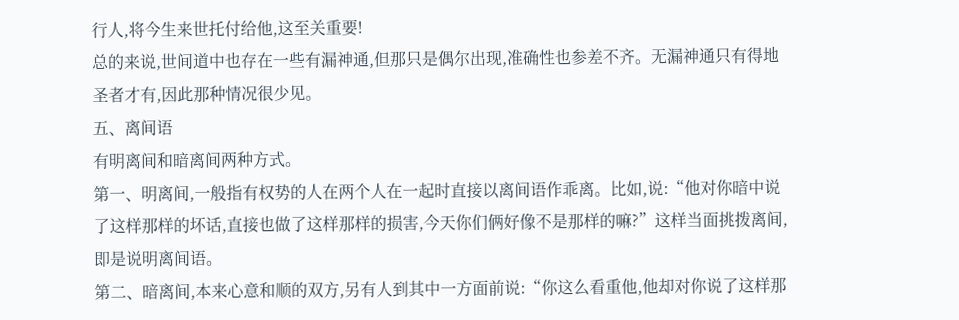行人,将今生来世托付给他,这至关重要!
总的来说,世间道中也存在一些有漏神通,但那只是偶尔出现,准确性也参差不齐。无漏神通只有得地圣者才有,因此那种情况很少见。
五、离间语
有明离间和暗离间两种方式。
第一、明离间,一般指有权势的人在两个人在一起时直接以离间语作乖离。比如,说:“他对你暗中说了这样那样的坏话,直接也做了这样那样的损害,今天你们俩好像不是那样的嘛?”这样当面挑拨离间,即是说明离间语。
第二、暗离间,本来心意和顺的双方,另有人到其中一方面前说:“你这么看重他,他却对你说了这样那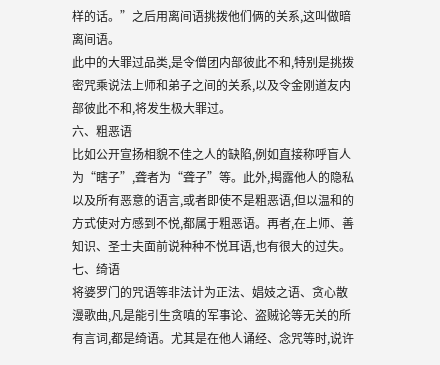样的话。”之后用离间语挑拨他们俩的关系,这叫做暗离间语。
此中的大罪过品类,是令僧团内部彼此不和,特别是挑拨密咒乘说法上师和弟子之间的关系,以及令金刚道友内部彼此不和,将发生极大罪过。
六、粗恶语
比如公开宣扬相貌不佳之人的缺陷,例如直接称呼盲人为“瞎子”,聋者为“聋子”等。此外,揭露他人的隐私以及所有恶意的语言,或者即使不是粗恶语,但以温和的方式使对方感到不悦,都属于粗恶语。再者,在上师、善知识、圣士夫面前说种种不悦耳语,也有很大的过失。
七、绮语
将婆罗门的咒语等非法计为正法、娼妓之语、贪心散漫歌曲,凡是能引生贪嗔的军事论、盗贼论等无关的所有言词,都是绮语。尤其是在他人诵经、念咒等时,说许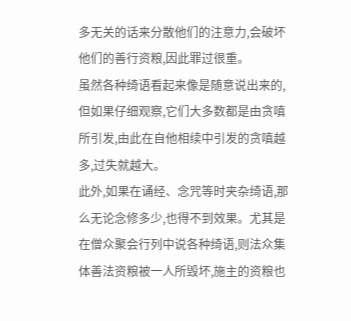多无关的话来分散他们的注意力,会破坏他们的善行资粮,因此罪过很重。
虽然各种绮语看起来像是随意说出来的,但如果仔细观察,它们大多数都是由贪嗔所引发,由此在自他相续中引发的贪嗔越多,过失就越大。
此外,如果在诵经、念咒等时夹杂绮语,那么无论念修多少,也得不到效果。尤其是在僧众聚会行列中说各种绮语,则法众集体善法资粮被一人所毁坏,施主的资粮也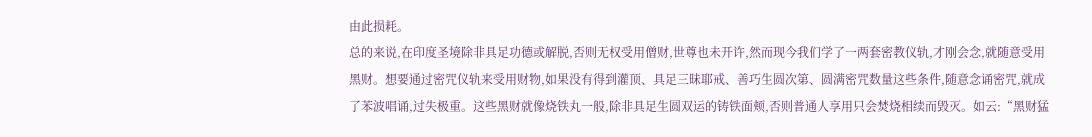由此损耗。
总的来说,在印度圣境除非具足功德或解脱,否则无权受用僧财,世尊也未开许,然而现今我们学了一两套密教仪轨,才刚会念,就随意受用黑财。想要通过密咒仪轨来受用财物,如果没有得到灌顶、具足三昧耶戒、善巧生圆次第、圆满密咒数量这些条件,随意念诵密咒,就成了苯波唱诵,过失极重。这些黑财就像烧铁丸一般,除非具足生圆双运的铸铁面颊,否则普通人享用只会焚烧相续而毁灭。如云:“黑财猛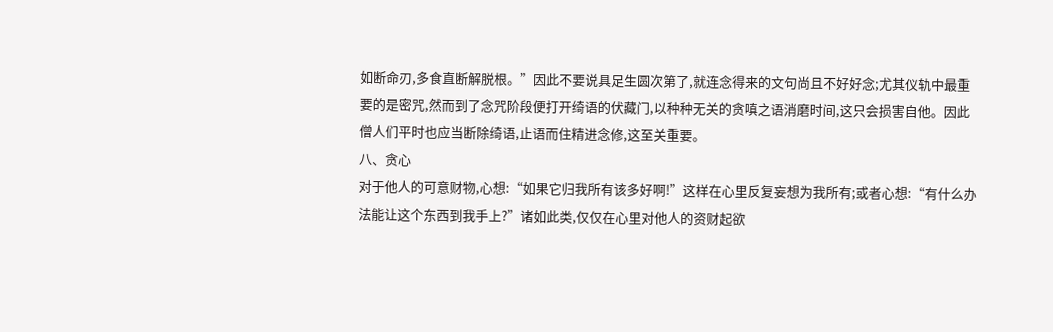如断命刃,多食直断解脱根。”因此不要说具足生圆次第了,就连念得来的文句尚且不好好念;尤其仪轨中最重要的是密咒,然而到了念咒阶段便打开绮语的伏藏门,以种种无关的贪嗔之语消磨时间,这只会损害自他。因此僧人们平时也应当断除绮语,止语而住精进念修,这至关重要。
八、贪心
对于他人的可意财物,心想:“如果它归我所有该多好啊!”这样在心里反复妄想为我所有;或者心想:“有什么办法能让这个东西到我手上?”诸如此类,仅仅在心里对他人的资财起欲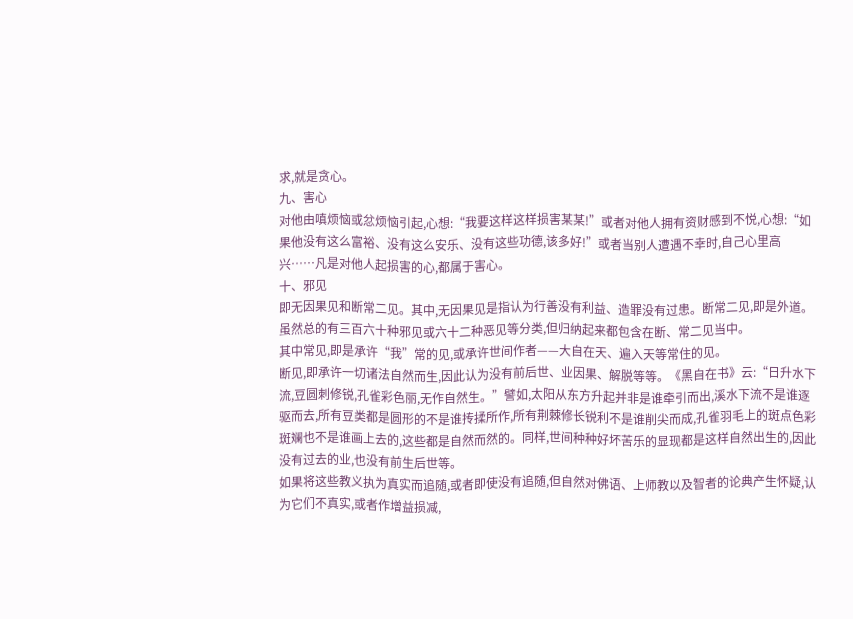求,就是贪心。
九、害心
对他由嗔烦恼或忿烦恼引起,心想:“我要这样这样损害某某!”或者对他人拥有资财感到不悦,心想:“如果他没有这么富裕、没有这么安乐、没有这些功德,该多好!”或者当别人遭遇不幸时,自己心里高兴……凡是对他人起损害的心,都属于害心。
十、邪见
即无因果见和断常二见。其中,无因果见是指认为行善没有利益、造罪没有过患。断常二见,即是外道。
虽然总的有三百六十种邪见或六十二种恶见等分类,但归纳起来都包含在断、常二见当中。
其中常见,即是承许“我”常的见,或承许世间作者——大自在天、遍入天等常住的见。
断见,即承许一切诸法自然而生,因此认为没有前后世、业因果、解脱等等。《黑自在书》云:“日升水下流,豆圆刺修锐,孔雀彩色丽,无作自然生。”譬如,太阳从东方升起并非是谁牵引而出,溪水下流不是谁逐驱而去,所有豆类都是圆形的不是谁抟揉所作,所有荆棘修长锐利不是谁削尖而成,孔雀羽毛上的斑点色彩斑斓也不是谁画上去的,这些都是自然而然的。同样,世间种种好坏苦乐的显现都是这样自然出生的,因此没有过去的业,也没有前生后世等。
如果将这些教义执为真实而追随,或者即使没有追随,但自然对佛语、上师教以及智者的论典产生怀疑,认为它们不真实,或者作增益损减,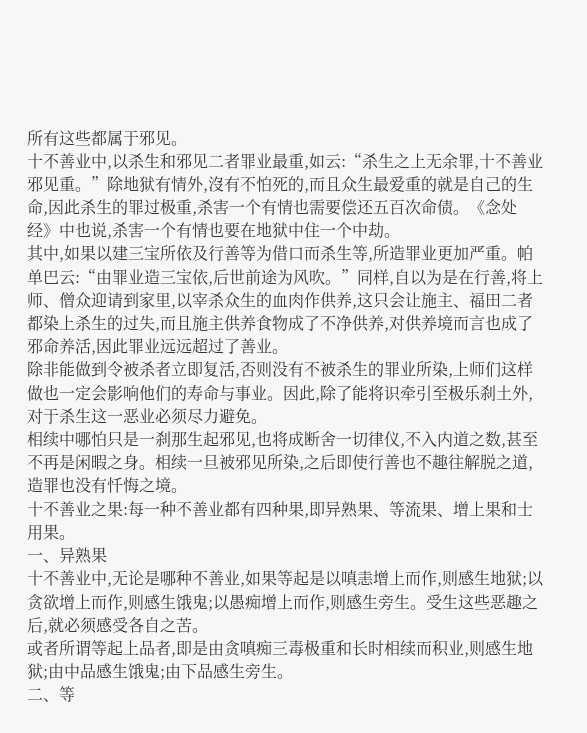所有这些都属于邪见。
十不善业中,以杀生和邪见二者罪业最重,如云:“杀生之上无余罪,十不善业邪见重。”除地狱有情外,沒有不怕死的,而且众生最爱重的就是自己的生命,因此杀生的罪过极重,杀害一个有情也需要偿还五百次命债。《念处经》中也说,杀害一个有情也要在地狱中住一个中劫。
其中,如果以建三宝所依及行善等为借口而杀生等,所造罪业更加严重。帕单巴云:“由罪业造三宝依,后世前途为风吹。”同样,自以为是在行善,将上师、僧众迎请到家里,以宰杀众生的血肉作供养,这只会让施主、福田二者都染上杀生的过失,而且施主供养食物成了不净供养,对供养境而言也成了邪命养活,因此罪业远远超过了善业。
除非能做到令被杀者立即复活,否则没有不被杀生的罪业所染,上师们这样做也一定会影响他们的寿命与事业。因此,除了能将识牵引至极乐刹土外,对于杀生这一恶业必须尽力避免。
相续中哪怕只是一刹那生起邪见,也将成断舍一切律仪,不入内道之数,甚至不再是闲暇之身。相续一旦被邪见所染,之后即使行善也不趣往解脱之道,造罪也没有忏悔之境。
十不善业之果:每一种不善业都有四种果,即异熟果、等流果、增上果和士用果。
一、异熟果
十不善业中,无论是哪种不善业,如果等起是以嗔恚增上而作,则感生地狱;以贪欲增上而作,则感生饿鬼;以愚痴增上而作,则感生旁生。受生这些恶趣之后,就必须感受各自之苦。
或者所谓等起上品者,即是由贪嗔痴三毒极重和长时相续而积业,则感生地狱;由中品感生饿鬼;由下品感生旁生。
二、等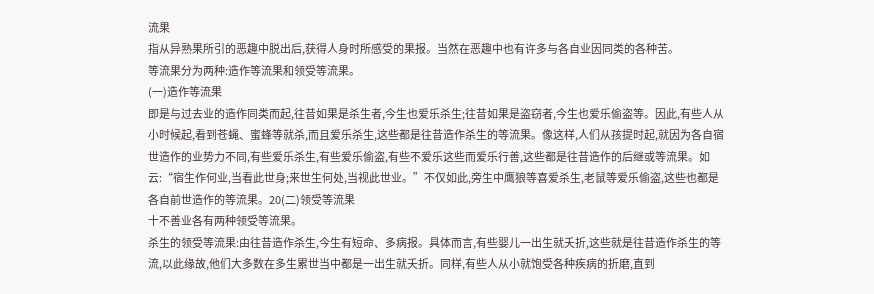流果
指从异熟果所引的恶趣中脱出后,获得人身时所感受的果报。当然在恶趣中也有许多与各自业因同类的各种苦。
等流果分为两种:造作等流果和领受等流果。
(一)造作等流果
即是与过去业的造作同类而起,往昔如果是杀生者,今生也爱乐杀生;往昔如果是盗窃者,今生也爱乐偷盗等。因此,有些人从小时候起,看到苍蝇、蜜蜂等就杀,而且爱乐杀生,这些都是往昔造作杀生的等流果。像这样,人们从孩提时起,就因为各自宿世造作的业势力不同,有些爱乐杀生,有些爱乐偷盗,有些不爱乐这些而爱乐行善,这些都是往昔造作的后继或等流果。如云:“宿生作何业,当看此世身;来世生何处,当视此世业。”不仅如此,旁生中鹰狼等喜爱杀生,老鼠等爱乐偷盗,这些也都是各自前世造作的等流果。20(二)领受等流果
十不善业各有两种领受等流果。
杀生的领受等流果:由往昔造作杀生,今生有短命、多病报。具体而言,有些婴儿一出生就夭折,这些就是往昔造作杀生的等流,以此缘故,他们大多数在多生累世当中都是一出生就夭折。同样,有些人从小就饱受各种疾病的折磨,直到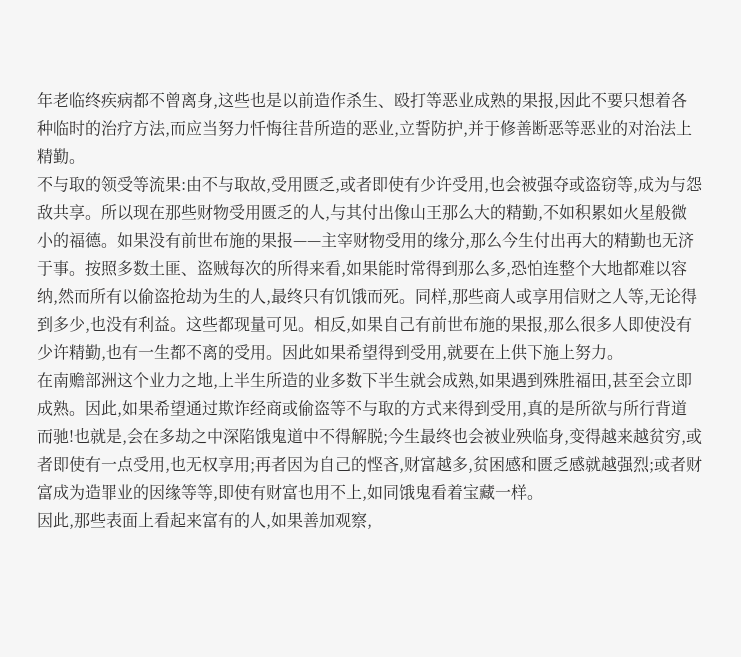年老临终疾病都不曾离身,这些也是以前造作杀生、殴打等恶业成熟的果报,因此不要只想着各种临时的治疗方法,而应当努力忏悔往昔所造的恶业,立誓防护,并于修善断恶等恶业的对治法上精勤。
不与取的领受等流果:由不与取故,受用匮乏,或者即使有少许受用,也会被强夺或盗窃等,成为与怨敌共享。所以现在那些财物受用匮乏的人,与其付出像山王那么大的精勤,不如积累如火星般微小的福德。如果没有前世布施的果报——主宰财物受用的缘分,那么今生付出再大的精勤也无济于事。按照多数土匪、盗贼每次的所得来看,如果能时常得到那么多,恐怕连整个大地都难以容纳,然而所有以偷盗抢劫为生的人,最终只有饥饿而死。同样,那些商人或享用信财之人等,无论得到多少,也没有利益。这些都现量可见。相反,如果自己有前世布施的果报,那么很多人即使没有少许精勤,也有一生都不离的受用。因此如果希望得到受用,就要在上供下施上努力。
在南赡部洲这个业力之地,上半生所造的业多数下半生就会成熟,如果遇到殊胜福田,甚至会立即成熟。因此,如果希望通过欺诈经商或偷盗等不与取的方式来得到受用,真的是所欲与所行背道而驰!也就是,会在多劫之中深陷饿鬼道中不得解脱;今生最终也会被业殃临身,变得越来越贫穷,或者即使有一点受用,也无权享用;再者因为自己的悭吝,财富越多,贫困感和匮乏感就越强烈;或者财富成为造罪业的因缘等等,即使有财富也用不上,如同饿鬼看着宝藏一样。
因此,那些表面上看起来富有的人,如果善加观察,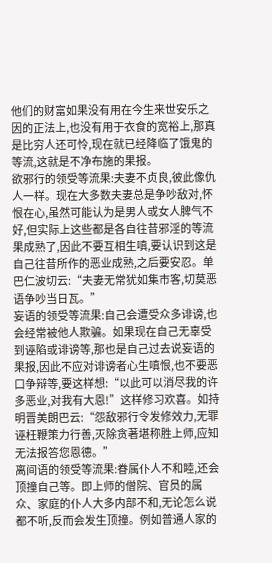他们的财富如果没有用在今生来世安乐之因的正法上,也没有用于衣食的宽裕上,那真是比穷人还可怜,现在就已经降临了饿鬼的等流,这就是不净布施的果报。
欲邪行的领受等流果:夫妻不贞良,彼此像仇人一样。现在大多数夫妻总是争吵敌对,怀恨在心,虽然可能认为是男人或女人脾气不好,但实际上这些都是各自往昔邪淫的等流果成熟了,因此不要互相生嗔,要认识到这是自己往昔所作的恶业成熟,之后要安忍。单巴仁波切云:“夫妻无常犹如集市客,切莫恶语争吵当日瓦。”
妄语的领受等流果:自己会遭受众多诽谤,也会经常被他人欺骗。如果现在自己无辜受到诬陷或诽谤等,那也是自己过去说妄语的果报,因此不应对诽谤者心生嗔恨,也不要恶口争辩等,要这样想:“以此可以消尽我的许多恶业,对我有大恩!”这样修习欢喜。如持明晋美朗巴云:“怨敌邪行令发修效力,无罪诬枉鞭策力行善,灭除贪著堪称胜上师,应知无法报答您恩德。”
离间语的领受等流果:眷属仆人不和睦,还会顶撞自己等。即上师的僧院、官员的属众、家庭的仆人大多内部不和,无论怎么说都不听,反而会发生顶撞。例如普通人家的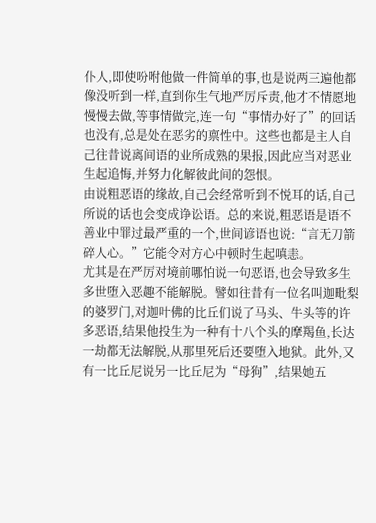仆人,即使吩咐他做一件简单的事,也是说两三遍他都像没听到一样,直到你生气地严厉斥责,他才不情愿地慢慢去做,等事情做完,连一句“事情办好了”的回话也没有,总是处在恶劣的禀性中。这些也都是主人自己往昔说离间语的业所成熟的果报,因此应当对恶业生起追悔,并努力化解彼此间的怨恨。
由说粗恶语的缘故,自己会经常听到不悦耳的话,自己所说的话也会变成诤讼语。总的来说,粗恶语是语不善业中罪过最严重的一个,世间谚语也说:“言无刀箭碎人心。”它能令对方心中顿时生起嗔恚。
尤其是在严厉对境前哪怕说一句恶语,也会导致多生多世堕入恶趣不能解脱。譬如往昔有一位名叫迦毗梨的婆罗门,对迦叶佛的比丘们说了马头、牛头等的许多恶语,结果他投生为一种有十八个头的摩羯鱼,长达一劫都无法解脱,从那里死后还要堕入地狱。此外,又有一比丘尼说另一比丘尼为“母狗”,结果她五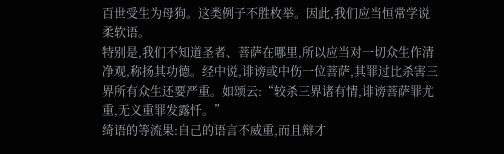百世受生为母狗。这类例子不胜枚举。因此,我们应当恒常学说柔软语。
特别是,我们不知道圣者、菩萨在哪里,所以应当对一切众生作清净观,称扬其功德。经中说,诽谤或中伤一位菩萨,其罪过比杀害三界所有众生还要严重。如颂云:“较杀三界诸有情,诽谤菩萨罪尤重,无义重罪发露忏。”
绮语的等流果:自己的语言不威重,而且辩才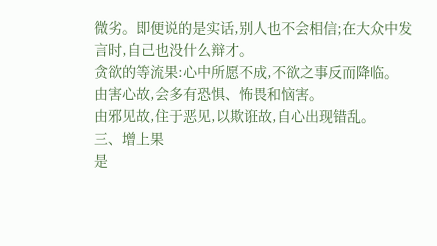微劣。即便说的是实话,别人也不会相信;在大众中发言时,自己也没什么辩才。
贪欲的等流果:心中所愿不成,不欲之事反而降临。
由害心故,会多有恐惧、怖畏和恼害。
由邪见故,住于恶见,以欺诳故,自心出现错乱。
三、增上果
是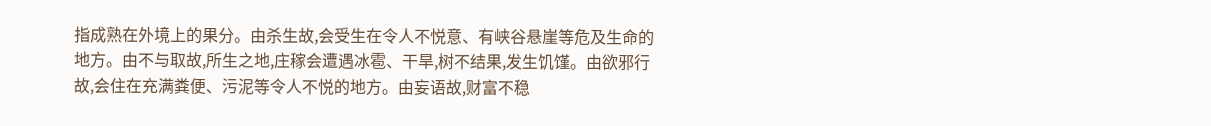指成熟在外境上的果分。由杀生故,会受生在令人不悦意、有峡谷悬崖等危及生命的地方。由不与取故,所生之地,庄稼会遭遇冰雹、干旱,树不结果,发生饥馑。由欲邪行故,会住在充满粪便、污泥等令人不悦的地方。由妄语故,财富不稳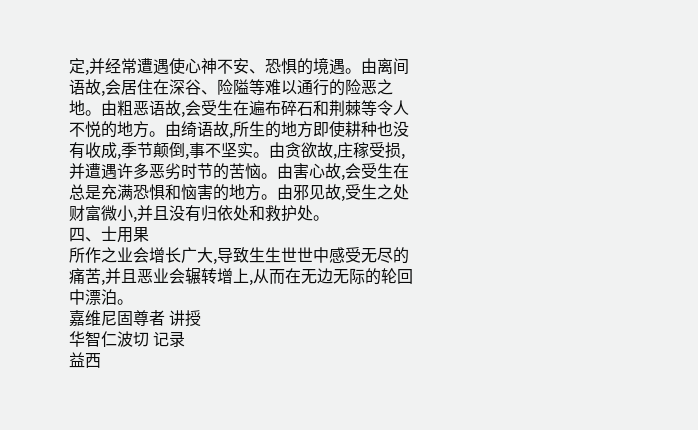定,并经常遭遇使心神不安、恐惧的境遇。由离间语故,会居住在深谷、险隘等难以通行的险恶之地。由粗恶语故,会受生在遍布碎石和荆棘等令人不悦的地方。由绮语故,所生的地方即使耕种也没有收成,季节颠倒,事不坚实。由贪欲故,庄稼受损,并遭遇许多恶劣时节的苦恼。由害心故,会受生在总是充满恐惧和恼害的地方。由邪见故,受生之处财富微小,并且没有归依处和救护处。
四、士用果
所作之业会增长广大,导致生生世世中感受无尽的痛苦,并且恶业会辗转增上,从而在无边无际的轮回中漂泊。
嘉维尼固尊者 讲授
华智仁波切 记录
益西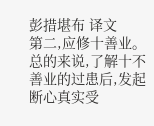彭措堪布 译文
第二,应修十善业。
总的来说,了解十不善业的过患后,发起断心真实受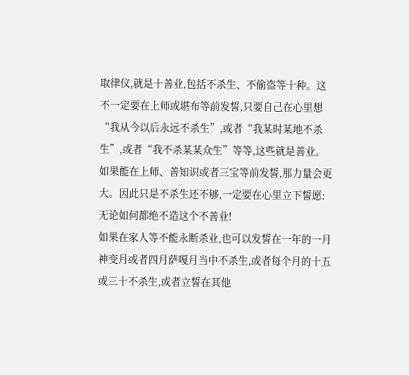取律仪,就是十善业,包括不杀生、不偷盗等十种。这不一定要在上师或堪布等前发誓,只要自己在心里想“我从今以后永远不杀生”,或者“我某时某地不杀生”,或者“我不杀某某众生”等等,这些就是善业。如果能在上师、善知识或者三宝等前发誓,那力量会更大。因此只是不杀生还不够,一定要在心里立下誓愿:无论如何都绝不造这个不善业!
如果在家人等不能永断杀业,也可以发誓在一年的一月神变月或者四月萨嘎月当中不杀生,或者每个月的十五或三十不杀生,或者立誓在其他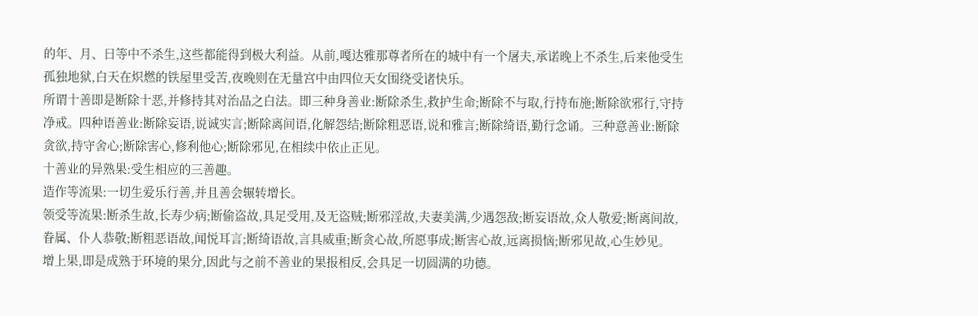的年、月、日等中不杀生,这些都能得到极大利益。从前,嘎达雅那尊者所在的城中有一个屠夫,承诺晚上不杀生,后来他受生孤独地狱,白天在炽燃的铁屋里受苦,夜晚则在无量宫中由四位天女围绕受诸快乐。
所谓十善即是断除十恶,并修持其对治品之白法。即三种身善业:断除杀生,救护生命;断除不与取,行持布施;断除欲邪行,守持净戒。四种语善业:断除妄语,说诚实言;断除离间语,化解怨结;断除粗恶语,说和雅言;断除绮语,勤行念诵。三种意善业:断除贪欲,持守舍心;断除害心,修利他心;断除邪见,在相续中依止正见。
十善业的异熟果:受生相应的三善趣。
造作等流果:一切生爱乐行善,并且善会辗转增长。
领受等流果:断杀生故,长寿少病;断偷盗故,具足受用,及无盗贼;断邪淫故,夫妻美满,少遇怨敌;断妄语故,众人敬爱;断离间故,眷属、仆人恭敬;断粗恶语故,闻悦耳言;断绮语故,言具威重;断贪心故,所愿事成;断害心故,远离损恼;断邪见故,心生妙见。
增上果,即是成熟于环境的果分,因此与之前不善业的果报相反,会具足一切圆满的功德。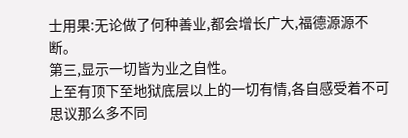士用果:无论做了何种善业,都会增长广大,福德源源不断。
第三,显示一切皆为业之自性。
上至有顶下至地狱底层以上的一切有情,各自感受着不可思议那么多不同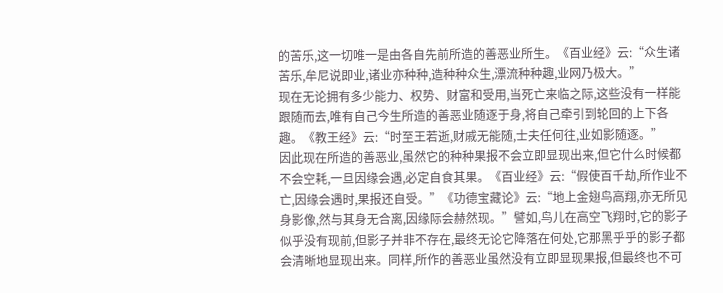的苦乐,这一切唯一是由各自先前所造的善恶业所生。《百业经》云:“众生诸苦乐,牟尼说即业,诸业亦种种,造种种众生,漂流种种趣,业网乃极大。”
现在无论拥有多少能力、权势、财富和受用,当死亡来临之际,这些没有一样能跟随而去,唯有自己今生所造的善恶业随逐于身,将自己牵引到轮回的上下各趣。《教王经》云:“时至王若逝,财戚无能随,士夫任何往,业如影随逐。”
因此现在所造的善恶业,虽然它的种种果报不会立即显现出来,但它什么时候都不会空耗,一旦因缘会遇,必定自食其果。《百业经》云:“假使百千劫,所作业不亡,因缘会遇时,果报还自受。”《功德宝藏论》云:“地上金翅鸟高翔,亦无所见身影像,然与其身无合离,因缘际会赫然现。”譬如,鸟儿在高空飞翔时,它的影子似乎没有现前,但影子并非不存在,最终无论它降落在何处,它那黑乎乎的影子都会清晰地显现出来。同样,所作的善恶业虽然没有立即显现果报,但最终也不可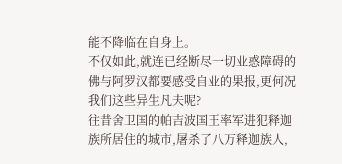能不降临在自身上。
不仅如此,就连已经断尽一切业惑障碍的佛与阿罗汉都要感受自业的果报,更何况我们这些异生凡夫呢?
往昔舍卫国的帕吉波国王率军进犯释迦族所居住的城市,屠杀了八万释迦族人,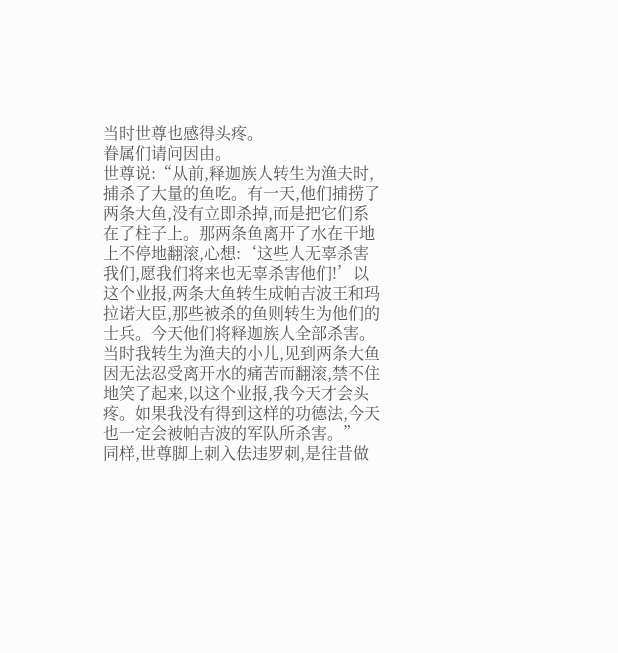当时世尊也感得头疼。
眷属们请问因由。
世尊说:“从前,释迦族人转生为渔夫时,捕杀了大量的鱼吃。有一天,他们捕捞了两条大鱼,没有立即杀掉,而是把它们系在了柱子上。那两条鱼离开了水在干地上不停地翻滚,心想:‘这些人无辜杀害我们,愿我们将来也无辜杀害他们!’以这个业报,两条大鱼转生成帕吉波王和玛拉诺大臣,那些被杀的鱼则转生为他们的士兵。今天他们将释迦族人全部杀害。当时我转生为渔夫的小儿,见到两条大鱼因无法忍受离开水的痛苦而翻滚,禁不住地笑了起来,以这个业报,我今天才会头疼。如果我没有得到这样的功德法,今天也一定会被帕吉波的军队所杀害。”
同样,世尊脚上刺入佉违罗刺,是往昔做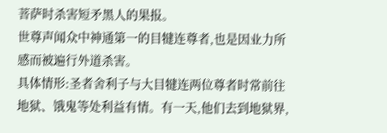菩萨时杀害短矛黑人的果报。
世尊声闻众中神通第一的目犍连尊者,也是因业力所感而被遍行外道杀害。
具体情形:圣者舍利子与大目犍连两位尊者时常前往地狱、饿鬼等处利益有情。有一天,他们去到地狱界,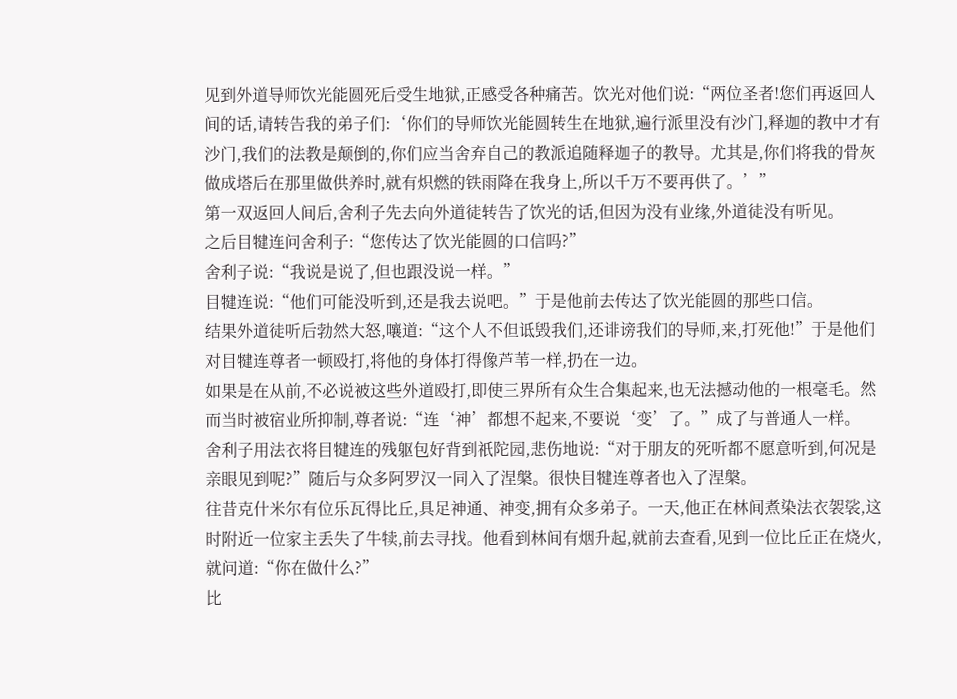见到外道导师饮光能圆死后受生地狱,正感受各种痛苦。饮光对他们说:“两位圣者!您们再返回人间的话,请转告我的弟子们:‘你们的导师饮光能圆转生在地狱,遍行派里没有沙门,释迦的教中才有沙门,我们的法教是颠倒的,你们应当舍弃自己的教派追随释迦子的教导。尤其是,你们将我的骨灰做成塔后在那里做供养时,就有炽燃的铁雨降在我身上,所以千万不要再供了。’”
第一双返回人间后,舍利子先去向外道徒转告了饮光的话,但因为没有业缘,外道徒没有听见。
之后目犍连问舍利子:“您传达了饮光能圆的口信吗?”
舍利子说:“我说是说了,但也跟没说一样。”
目犍连说:“他们可能没听到,还是我去说吧。”于是他前去传达了饮光能圆的那些口信。
结果外道徒听后勃然大怒,嚷道:“这个人不但诋毁我们,还诽谤我们的导师,来,打死他!”于是他们对目犍连尊者一顿殴打,将他的身体打得像芦苇一样,扔在一边。
如果是在从前,不必说被这些外道殴打,即使三界所有众生合集起来,也无法撼动他的一根毫毛。然而当时被宿业所抑制,尊者说:“连‘神’都想不起来,不要说‘变’了。”成了与普通人一样。
舍利子用法衣将目犍连的残躯包好背到祇陀园,悲伤地说:“对于朋友的死听都不愿意听到,何况是亲眼见到呢?”随后与众多阿罗汉一同入了涅槃。很快目犍连尊者也入了涅槃。
往昔克什米尔有位乐瓦得比丘,具足神通、神变,拥有众多弟子。一天,他正在林间煮染法衣袈裟,这时附近一位家主丢失了牛犊,前去寻找。他看到林间有烟升起,就前去查看,见到一位比丘正在烧火,就问道:“你在做什么?”
比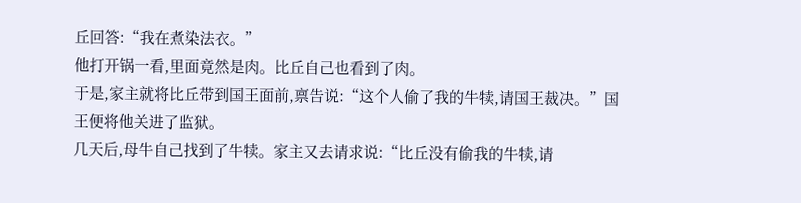丘回答:“我在煮染法衣。”
他打开锅一看,里面竟然是肉。比丘自己也看到了肉。
于是,家主就将比丘带到国王面前,禀告说:“这个人偷了我的牛犊,请国王裁决。”国王便将他关进了监狱。
几天后,母牛自己找到了牛犊。家主又去请求说:“比丘没有偷我的牛犊,请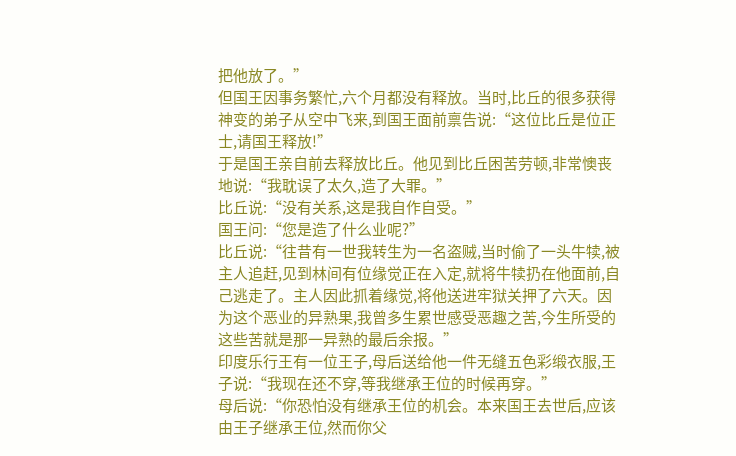把他放了。”
但国王因事务繁忙,六个月都没有释放。当时,比丘的很多获得神变的弟子从空中飞来,到国王面前禀告说:“这位比丘是位正士,请国王释放!”
于是国王亲自前去释放比丘。他见到比丘困苦劳顿,非常懊丧地说:“我耽误了太久,造了大罪。”
比丘说:“没有关系,这是我自作自受。”
国王问:“您是造了什么业呢?”
比丘说:“往昔有一世我转生为一名盗贼,当时偷了一头牛犊,被主人追赶,见到林间有位缘觉正在入定,就将牛犊扔在他面前,自己逃走了。主人因此抓着缘觉,将他送进牢狱关押了六天。因为这个恶业的异熟果,我曾多生累世感受恶趣之苦,今生所受的这些苦就是那一异熟的最后余报。”
印度乐行王有一位王子,母后送给他一件无缝五色彩缎衣服,王子说:“我现在还不穿,等我继承王位的时候再穿。”
母后说:“你恐怕没有继承王位的机会。本来国王去世后,应该由王子继承王位,然而你父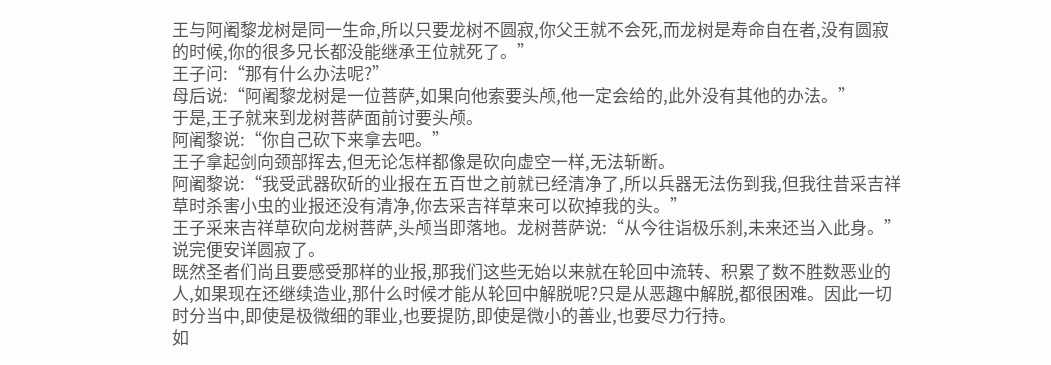王与阿阇黎龙树是同一生命,所以只要龙树不圆寂,你父王就不会死,而龙树是寿命自在者,没有圆寂的时候,你的很多兄长都没能继承王位就死了。”
王子问:“那有什么办法呢?”
母后说:“阿阇黎龙树是一位菩萨,如果向他索要头颅,他一定会给的,此外没有其他的办法。”
于是,王子就来到龙树菩萨面前讨要头颅。
阿阇黎说:“你自己砍下来拿去吧。”
王子拿起剑向颈部挥去,但无论怎样都像是砍向虚空一样,无法斩断。
阿阇黎说:“我受武器砍斫的业报在五百世之前就已经清净了,所以兵器无法伤到我,但我往昔采吉祥草时杀害小虫的业报还没有清净,你去采吉祥草来可以砍掉我的头。”
王子采来吉祥草砍向龙树菩萨,头颅当即落地。龙树菩萨说:“从今往诣极乐刹,未来还当入此身。”说完便安详圆寂了。
既然圣者们尚且要感受那样的业报,那我们这些无始以来就在轮回中流转、积累了数不胜数恶业的人,如果现在还继续造业,那什么时候才能从轮回中解脱呢?只是从恶趣中解脱,都很困难。因此一切时分当中,即使是极微细的罪业,也要提防,即使是微小的善业,也要尽力行持。
如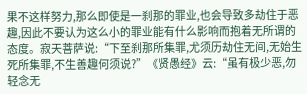果不这样努力,那么即使是一刹那的罪业,也会导致多劫住于恶趣,因此不要认为这么小的罪业能有什么影响而抱着无所谓的态度。寂天菩萨说:“下至刹那所集罪,尤须历劫住无间,无始生死所集罪,不生善趣何须说?”《贤愚经》云:“虽有极少恶,勿轻念无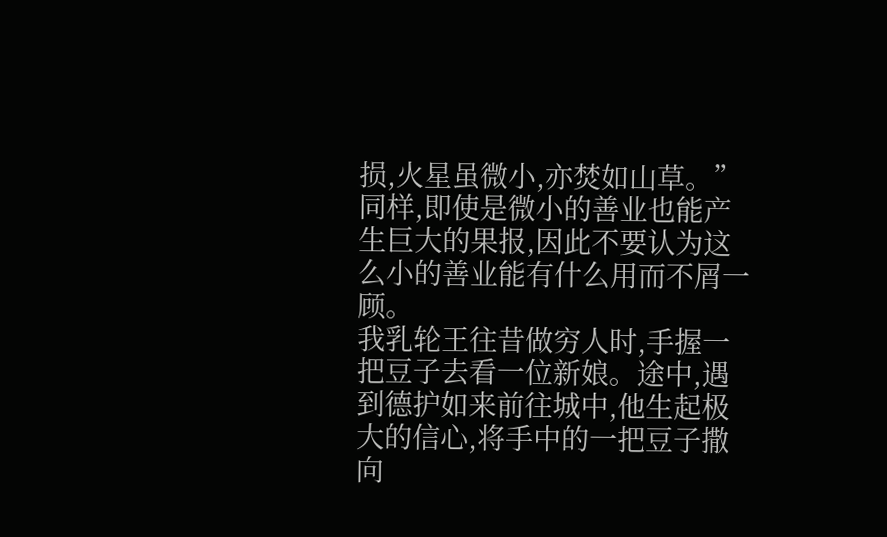损,火星虽微小,亦焚如山草。”
同样,即使是微小的善业也能产生巨大的果报,因此不要认为这么小的善业能有什么用而不屑一顾。
我乳轮王往昔做穷人时,手握一把豆子去看一位新娘。途中,遇到德护如来前往城中,他生起极大的信心,将手中的一把豆子撒向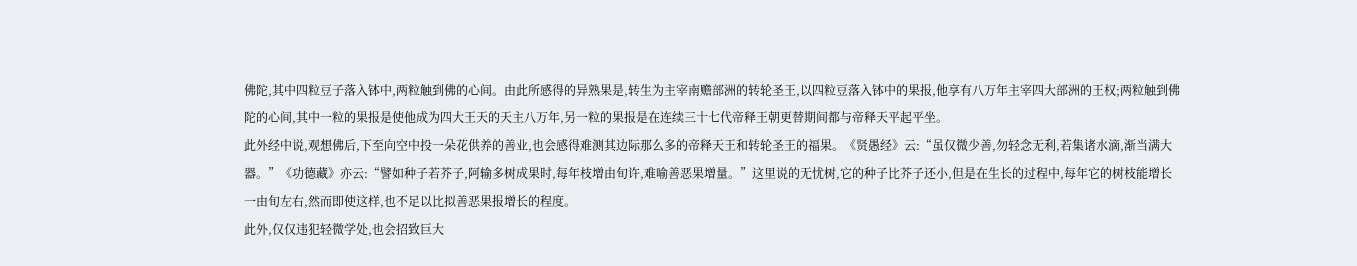佛陀,其中四粒豆子落入钵中,两粒触到佛的心间。由此所感得的异熟果是,转生为主宰南赡部洲的转轮圣王,以四粒豆落入钵中的果报,他享有八万年主宰四大部洲的王权;两粒触到佛陀的心间,其中一粒的果报是使他成为四大王天的天主八万年,另一粒的果报是在连续三十七代帝释王朝更替期间都与帝释天平起平坐。
此外经中说,观想佛后,下至向空中投一朵花供养的善业,也会感得难测其边际那么多的帝释天王和转轮圣王的福果。《贤愚经》云:“虽仅微少善,勿轻念无利,若集诸水滴,渐当满大器。”《功德藏》亦云:“譬如种子若芥子,阿输多树成果时,每年枝增由旬许,难喻善恶果增量。”这里说的无忧树,它的种子比芥子还小,但是在生长的过程中,每年它的树枝能增长一由旬左右,然而即使这样,也不足以比拟善恶果报增长的程度。
此外,仅仅违犯轻微学处,也会招致巨大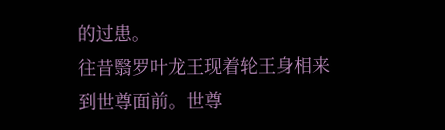的过患。
往昔翳罗叶龙王现着轮王身相来到世尊面前。世尊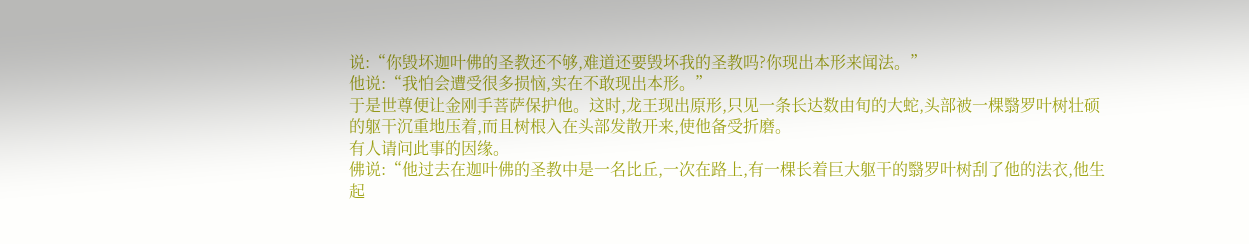说:“你毁坏迦叶佛的圣教还不够,难道还要毁坏我的圣教吗?你现出本形来闻法。”
他说:“我怕会遭受很多损恼,实在不敢现出本形。”
于是世尊便让金刚手菩萨保护他。这时,龙王现出原形,只见一条长达数由旬的大蛇,头部被一棵翳罗叶树壮硕的躯干沉重地压着,而且树根入在头部发散开来,使他备受折磨。
有人请问此事的因缘。
佛说:“他过去在迦叶佛的圣教中是一名比丘,一次在路上,有一棵长着巨大躯干的翳罗叶树刮了他的法衣,他生起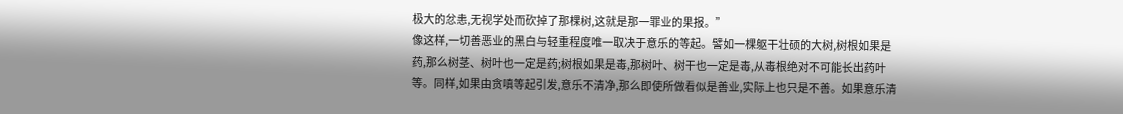极大的忿恚,无视学处而砍掉了那棵树,这就是那一罪业的果报。”
像这样,一切善恶业的黑白与轻重程度唯一取决于意乐的等起。譬如一棵躯干壮硕的大树,树根如果是药,那么树茎、树叶也一定是药;树根如果是毒,那树叶、树干也一定是毒,从毒根绝对不可能长出药叶等。同样,如果由贪嗔等起引发,意乐不清净,那么即使所做看似是善业,实际上也只是不善。如果意乐清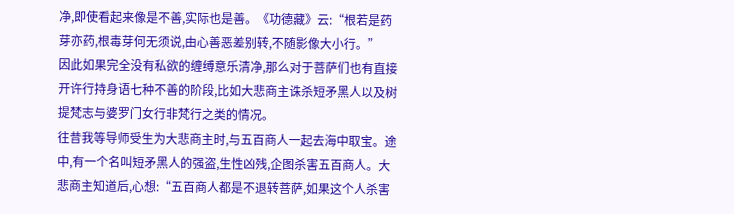净,即使看起来像是不善,实际也是善。《功德藏》云:“根若是药芽亦药,根毒芽何无须说,由心善恶差别转,不随影像大小行。”
因此如果完全没有私欲的缠缚意乐清净,那么对于菩萨们也有直接开许行持身语七种不善的阶段,比如大悲商主诛杀短矛黑人以及树提梵志与婆罗门女行非梵行之类的情况。
往昔我等导师受生为大悲商主时,与五百商人一起去海中取宝。途中,有一个名叫短矛黑人的强盗,生性凶残,企图杀害五百商人。大悲商主知道后,心想:“五百商人都是不退转菩萨,如果这个人杀害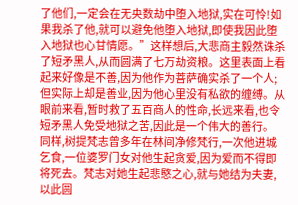了他们,一定会在无央数劫中堕入地狱,实在可怜!如果我杀了他,就可以避免他堕入地狱,即使我因此堕入地狱也心甘情愿。”这样想后,大悲商主毅然诛杀了短矛黑人,从而圆满了七万劫资粮。这里表面上看起来好像是不善,因为他作为菩萨确实杀了一个人;但实际上却是善业,因为他心里没有私欲的缠缚。从眼前来看,暂时救了五百商人的性命,长远来看,也令短矛黑人免受地狱之苦,因此是一个伟大的善行。
同样,树提梵志曾多年在林间净修梵行,一次他进城乞食,一位婆罗门女对他生起贪爱,因为爱而不得即将死去。梵志对她生起悲愍之心,就与她结为夫妻,以此圆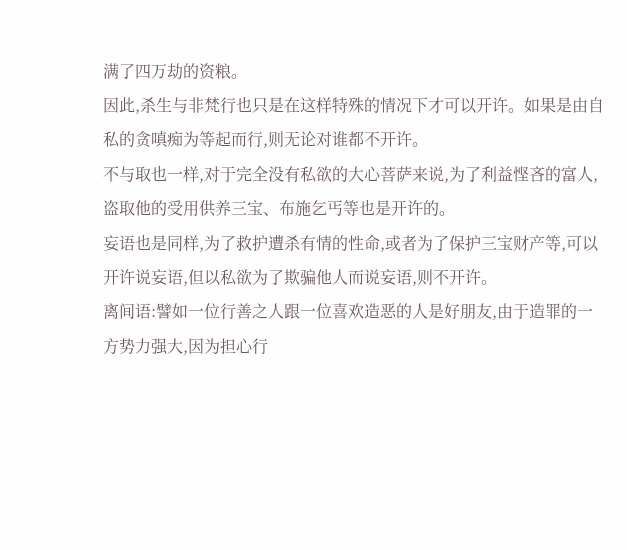满了四万劫的资粮。
因此,杀生与非梵行也只是在这样特殊的情况下才可以开许。如果是由自私的贪嗔痴为等起而行,则无论对谁都不开许。
不与取也一样,对于完全没有私欲的大心菩萨来说,为了利益悭吝的富人,盗取他的受用供养三宝、布施乞丐等也是开许的。
妄语也是同样,为了救护遭杀有情的性命,或者为了保护三宝财产等,可以开许说妄语,但以私欲为了欺骗他人而说妄语,则不开许。
离间语:譬如一位行善之人跟一位喜欢造恶的人是好朋友,由于造罪的一方势力强大,因为担心行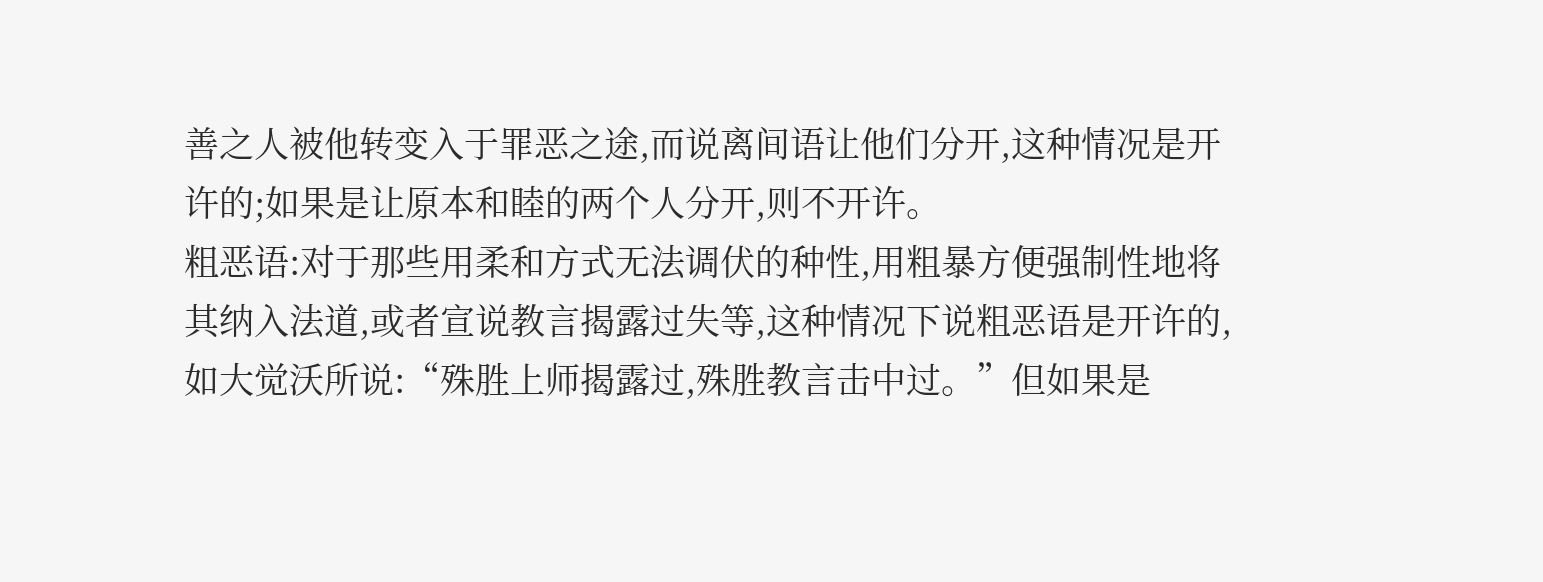善之人被他转变入于罪恶之途,而说离间语让他们分开,这种情况是开许的;如果是让原本和睦的两个人分开,则不开许。
粗恶语:对于那些用柔和方式无法调伏的种性,用粗暴方便强制性地将其纳入法道,或者宣说教言揭露过失等,这种情况下说粗恶语是开许的,如大觉沃所说:“殊胜上师揭露过,殊胜教言击中过。”但如果是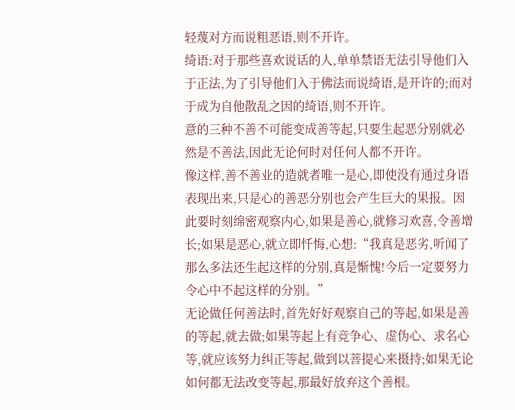轻蔑对方而说粗恶语,则不开许。
绮语:对于那些喜欢说话的人,单单禁语无法引导他们入于正法,为了引导他们入于佛法而说绮语,是开许的;而对于成为自他散乱之因的绮语,则不开许。
意的三种不善不可能变成善等起,只要生起恶分别就必然是不善法,因此无论何时对任何人都不开许。
像这样,善不善业的造就者唯一是心,即使没有通过身语表现出来,只是心的善恶分别也会产生巨大的果报。因此要时刻绵密观察内心,如果是善心,就修习欢喜,令善增长;如果是恶心,就立即忏悔,心想:“我真是恶劣,听闻了那么多法还生起这样的分别,真是惭愧!今后一定要努力令心中不起这样的分别。”
无论做任何善法时,首先好好观察自己的等起,如果是善的等起,就去做;如果等起上有竞争心、虚伪心、求名心等,就应该努力纠正等起,做到以菩提心来摄持;如果无论如何都无法改变等起,那最好放弃这个善根。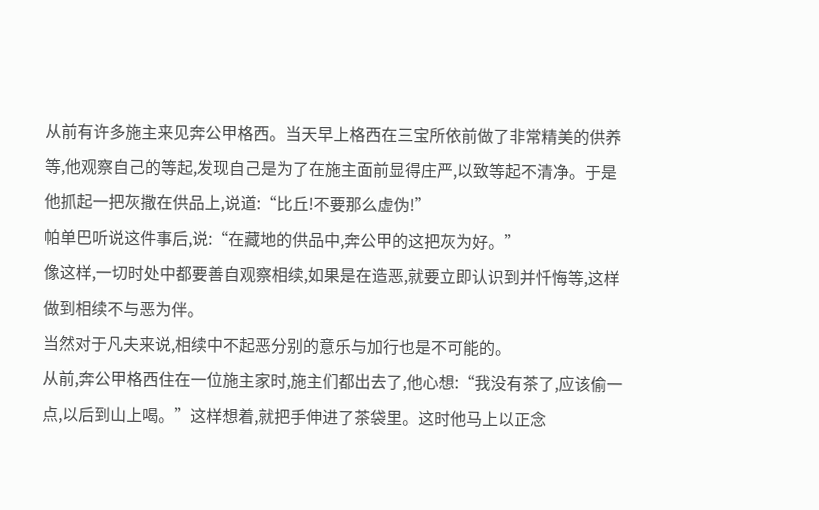从前有许多施主来见奔公甲格西。当天早上格西在三宝所依前做了非常精美的供养等,他观察自己的等起,发现自己是为了在施主面前显得庄严,以致等起不清净。于是他抓起一把灰撒在供品上,说道:“比丘!不要那么虚伪!”
帕单巴听说这件事后,说:“在藏地的供品中,奔公甲的这把灰为好。”
像这样,一切时处中都要善自观察相续,如果是在造恶,就要立即认识到并忏悔等,这样做到相续不与恶为伴。
当然对于凡夫来说,相续中不起恶分别的意乐与加行也是不可能的。
从前,奔公甲格西住在一位施主家时,施主们都出去了,他心想:“我没有茶了,应该偷一点,以后到山上喝。”这样想着,就把手伸进了茶袋里。这时他马上以正念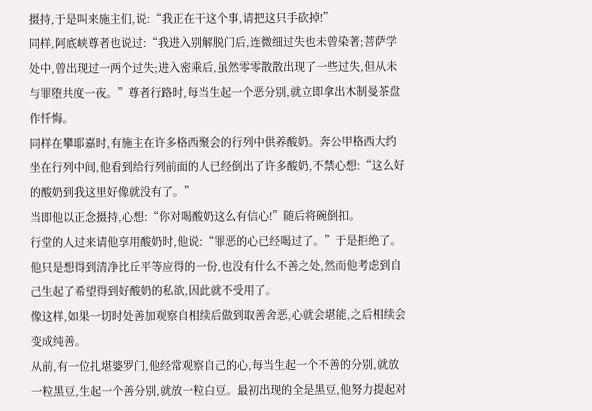摄持,于是叫来施主们,说:“我正在干这个事,请把这只手砍掉!”
同样,阿底峡尊者也说过:“我进入别解脱门后,连微细过失也未曾染著;菩萨学处中,曾出现过一两个过失;进入密乘后,虽然零零散散出现了一些过失,但从未与罪堕共度一夜。”尊者行路时,每当生起一个恶分别,就立即拿出木制曼茶盘作忏悔。
同样在攀耶嘉时,有施主在许多格西聚会的行列中供养酸奶。奔公甲格西大约坐在行列中间,他看到给行列前面的人已经倒出了许多酸奶,不禁心想:“这么好的酸奶到我这里好像就没有了。”
当即他以正念摄持,心想:“你对喝酸奶这么有信心!”随后将碗倒扣。
行堂的人过来请他享用酸奶时,他说:“罪恶的心已经喝过了。”于是拒绝了。
他只是想得到清净比丘平等应得的一份,也没有什么不善之处,然而他考虑到自己生起了希望得到好酸奶的私欲,因此就不受用了。
像这样,如果一切时处善加观察自相续后做到取善舍恶,心就会堪能,之后相续会变成纯善。
从前,有一位扎堪婆罗门,他经常观察自己的心,每当生起一个不善的分别,就放一粒黑豆,生起一个善分别,就放一粒白豆。最初出现的全是黑豆,他努力提起对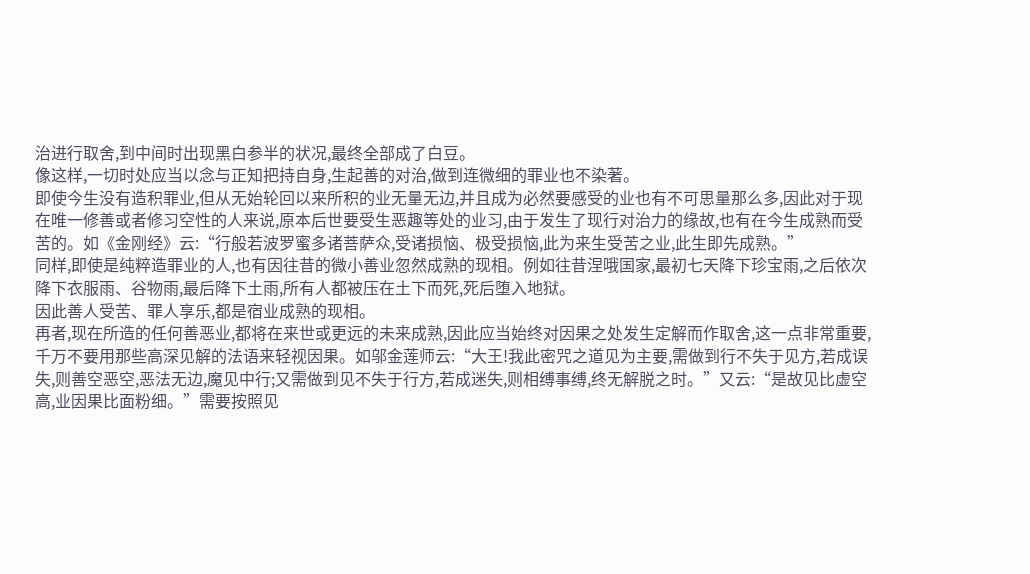治进行取舍,到中间时出现黑白参半的状况,最终全部成了白豆。
像这样,一切时处应当以念与正知把持自身,生起善的对治,做到连微细的罪业也不染著。
即使今生没有造积罪业,但从无始轮回以来所积的业无量无边,并且成为必然要感受的业也有不可思量那么多,因此对于现在唯一修善或者修习空性的人来说,原本后世要受生恶趣等处的业习,由于发生了现行对治力的缘故,也有在今生成熟而受苦的。如《金刚经》云:“行般若波罗蜜多诸菩萨众,受诸损恼、极受损恼,此为来生受苦之业,此生即先成熟。”
同样,即使是纯粹造罪业的人,也有因往昔的微小善业忽然成熟的现相。例如往昔涅哦国家,最初七天降下珍宝雨,之后依次降下衣服雨、谷物雨,最后降下土雨,所有人都被压在土下而死,死后堕入地狱。
因此善人受苦、罪人享乐,都是宿业成熟的现相。
再者,现在所造的任何善恶业,都将在来世或更远的未来成熟,因此应当始终对因果之处发生定解而作取舍,这一点非常重要,千万不要用那些高深见解的法语来轻视因果。如邬金莲师云:“大王!我此密咒之道见为主要,需做到行不失于见方,若成误失,则善空恶空,恶法无边,魔见中行;又需做到见不失于行方,若成迷失,则相缚事缚,终无解脱之时。”又云:“是故见比虚空高,业因果比面粉细。”需要按照见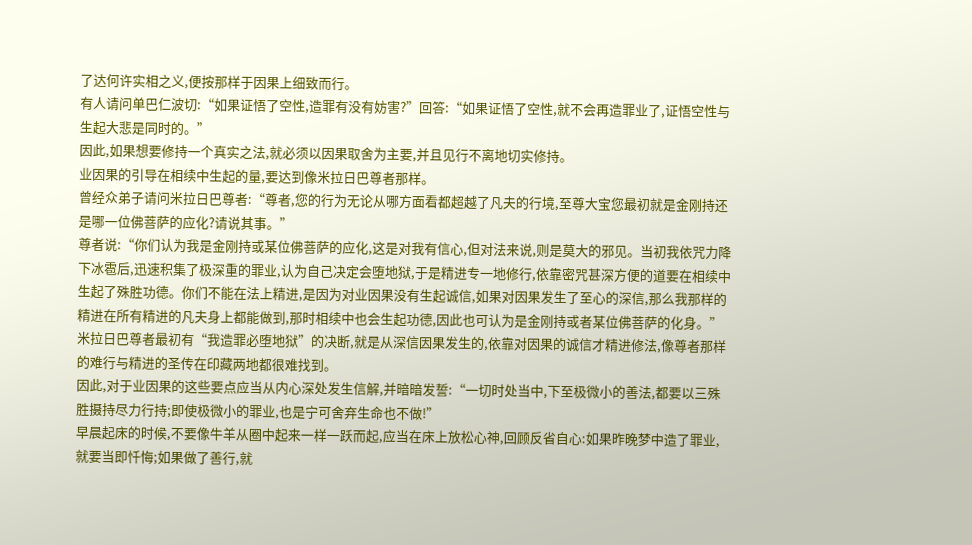了达何许实相之义,便按那样于因果上细致而行。
有人请问单巴仁波切:“如果证悟了空性,造罪有没有妨害?”回答:“如果证悟了空性,就不会再造罪业了,证悟空性与生起大悲是同时的。”
因此,如果想要修持一个真实之法,就必须以因果取舍为主要,并且见行不离地切实修持。
业因果的引导在相续中生起的量,要达到像米拉日巴尊者那样。
曾经众弟子请问米拉日巴尊者:“尊者,您的行为无论从哪方面看都超越了凡夫的行境,至尊大宝您最初就是金刚持还是哪一位佛菩萨的应化?请说其事。”
尊者说:“你们认为我是金刚持或某位佛菩萨的应化,这是对我有信心,但对法来说,则是莫大的邪见。当初我依咒力降下冰雹后,迅速积集了极深重的罪业,认为自己决定会堕地狱,于是精进专一地修行,依靠密咒甚深方便的道要在相续中生起了殊胜功德。你们不能在法上精进,是因为对业因果没有生起诚信,如果对因果发生了至心的深信,那么我那样的精进在所有精进的凡夫身上都能做到,那时相续中也会生起功德,因此也可认为是金刚持或者某位佛菩萨的化身。”
米拉日巴尊者最初有“我造罪必堕地狱”的决断,就是从深信因果发生的,依靠对因果的诚信才精进修法,像尊者那样的难行与精进的圣传在印藏两地都很难找到。
因此,对于业因果的这些要点应当从内心深处发生信解,并暗暗发誓:“一切时处当中,下至极微小的善法,都要以三殊胜摄持尽力行持;即使极微小的罪业,也是宁可舍弃生命也不做!”
早晨起床的时候,不要像牛羊从圈中起来一样一跃而起,应当在床上放松心神,回顾反省自心:如果昨晚梦中造了罪业,就要当即忏悔;如果做了善行,就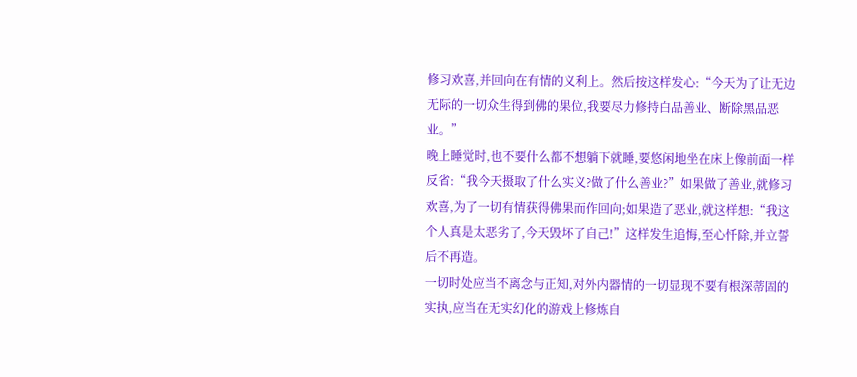修习欢喜,并回向在有情的义利上。然后按这样发心:“今天为了让无边无际的一切众生得到佛的果位,我要尽力修持白品善业、断除黑品恶业。”
晚上睡觉时,也不要什么都不想躺下就睡,要悠闲地坐在床上像前面一样反省:“我今天摄取了什么实义?做了什么善业?”如果做了善业,就修习欢喜,为了一切有情获得佛果而作回向;如果造了恶业,就这样想:“我这个人真是太恶劣了,今天毁坏了自己!”这样发生追悔,至心忏除,并立誓后不再造。
一切时处应当不离念与正知,对外内器情的一切显现不要有根深蒂固的实执,应当在无实幻化的游戏上修炼自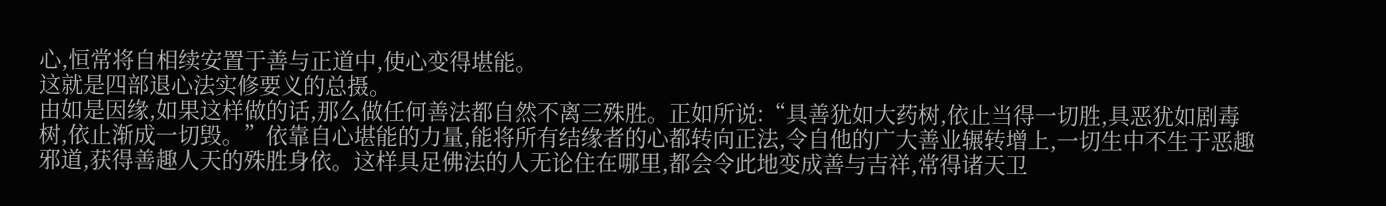心,恒常将自相续安置于善与正道中,使心变得堪能。
这就是四部退心法实修要义的总摄。
由如是因缘,如果这样做的话,那么做任何善法都自然不离三殊胜。正如所说:“具善犹如大药树,依止当得一切胜,具恶犹如剧毒树,依止渐成一切毁。”依靠自心堪能的力量,能将所有结缘者的心都转向正法,令自他的广大善业辗转增上,一切生中不生于恶趣邪道,获得善趣人天的殊胜身依。这样具足佛法的人无论住在哪里,都会令此地变成善与吉祥,常得诸天卫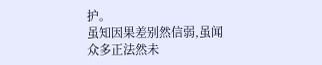护。
虽知因果差别然信弱,虽闻众多正法然未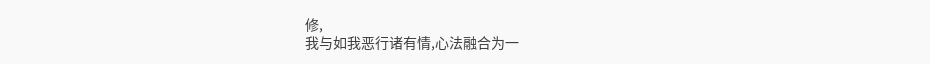修,
我与如我恶行诸有情,心法融合为一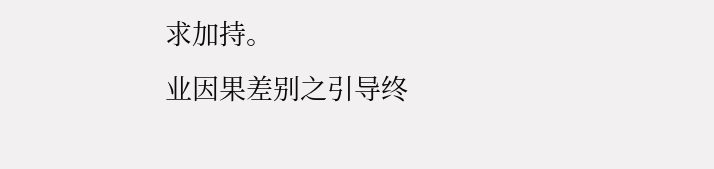求加持。
业因果差别之引导终